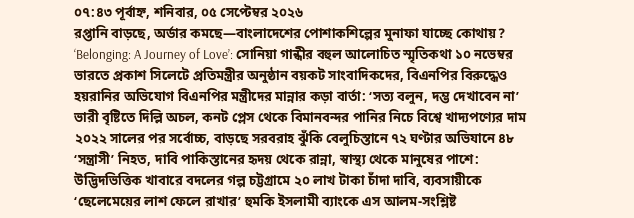০৭:৪৩ পূর্বাহ্ন, শনিবার, ০৫ সেপ্টেম্বর ২০২৬
রপ্তানি বাড়ছে, অর্ডার কমছে—বাংলাদেশের পোশাকশিল্পের মুনাফা যাচ্ছে কোথায়? ‘Belonging: A Journey of Love’: সোনিয়া গান্ধীর বহুল আলোচিত স্মৃতিকথা ১০ নভেম্বর ভারতে প্রকাশ সিলেটে প্রতিমন্ত্রীর অনুষ্ঠান বয়কট সাংবাদিকদের, বিএনপির বিরুদ্ধেও হয়রানির অভিযোগ বিএনপির মন্ত্রীদের মান্নার কড়া বার্তা: ‘সত্য বলুন, দম্ভ দেখাবেন না’ ভারী বৃষ্টিতে দিল্লি অচল, কনট প্লেস থেকে বিমানবন্দর পানির নিচে বিশ্বে খাদ্যপণ্যের দাম ২০২২ সালের পর সর্বোচ্চ, বাড়ছে সরবরাহ ঝুঁকি বেলুচিস্তানে ৭২ ঘণ্টার অভিযানে ৪৮ ‘সন্ত্রাসী’ নিহত, দাবি পাকিস্তানের হৃদয় থেকে রান্না, স্বাস্থ্য থেকে মানুষের পাশে: উদ্ভিদভিত্তিক খাবারে বদলের গল্প চট্টগ্রামে ২০ লাখ টাকা চাঁদা দাবি, ব্যবসায়ীকে ‘ছেলেমেয়ের লাশ ফেলে রাখার’ হুমকি ইসলামী ব্যাংকে এস আলম-সংশ্লিষ্ট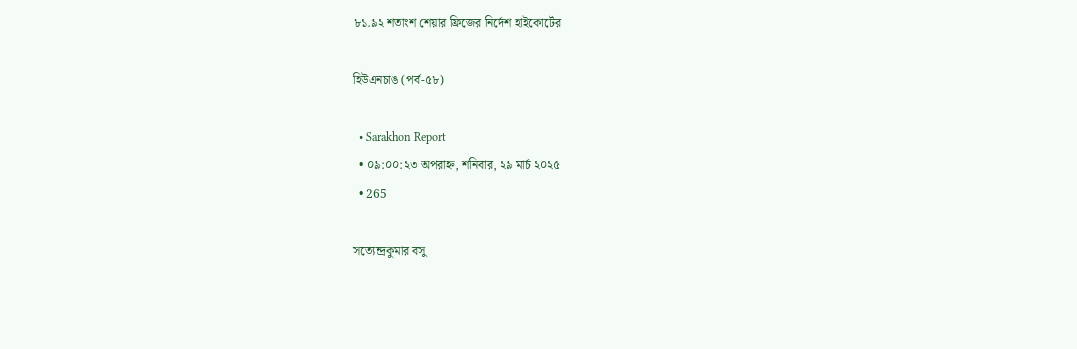৮১.৯২ শতাংশ শেয়ার ফ্রিজের নির্দেশ হাইকোর্টের

হিউএনচাঙ (পর্ব-৫৮)

  • Sarakhon Report
  • ০৯:০০:২৩ অপরাহ্ন, শনিবার, ২৯ মার্চ ২০২৫
  • 265

সত্যেন্দ্রকুমার বসু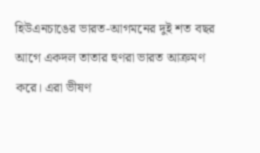হিউএনচাঙের ভারত-আগমনের দুই শত বছর আগে একদল তাতার হুণরা ভারত আক্রমণ করে। এরা ভীষণ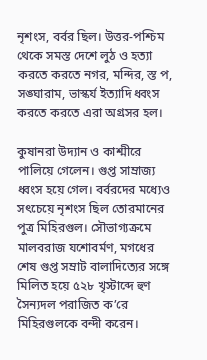নৃশংস, বর্বর ছিল। উত্তর-পশ্চিম থেকে সমস্ত দেশে লুঠ ও হত্যা করতে করতে নগর, মন্দির, স্ত প, সঙ্ঘারাম, ভাস্কর্য ইত্যাদি ধ্বংস করতে করতে এরা অগ্রসর হল।

কুষানরা উদ্যান ও কাশ্মীরে পালিয়ে গেলেন। গুপ্ত সাম্রাজ্য ধ্বংস হয়ে গেল। বর্বরদের মধ্যেও সৎচেয়ে নৃশংস ছিল তোরমানের পুত্র মিহিরগুল। সৌভাগ্যক্রমে মালবরাজ যশোবর্মণ, মগধের শেষ গুপ্ত সম্রাট বালাদিত্যের সঙ্গে মিলিত হয়ে ৫২৮ খৃস্টাব্দে হুণ সৈন্যদল পরাজিত ক’রে মিহিরগুলকে বন্দী করেন।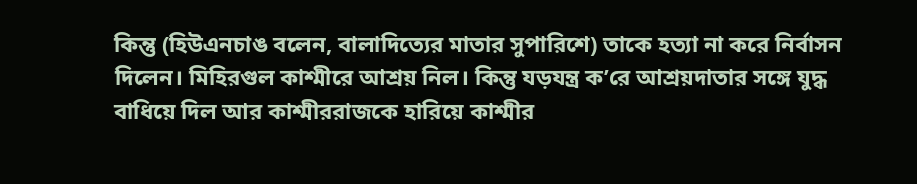কিন্তু (হিউএনচাঙ বলেন, বালাদিত্যের মাতার সুপারিশে) তাকে হত্যা না করে নির্বাসন দিলেন। মিহিরগুল কাশ্মীরে আশ্রয় নিল। কিন্তু যড়যন্ত্র ক’রে আশ্রয়দাতার সঙ্গে যুদ্ধ বাধিয়ে দিল আর কাশ্মীররাজকে হারিয়ে কাশ্মীর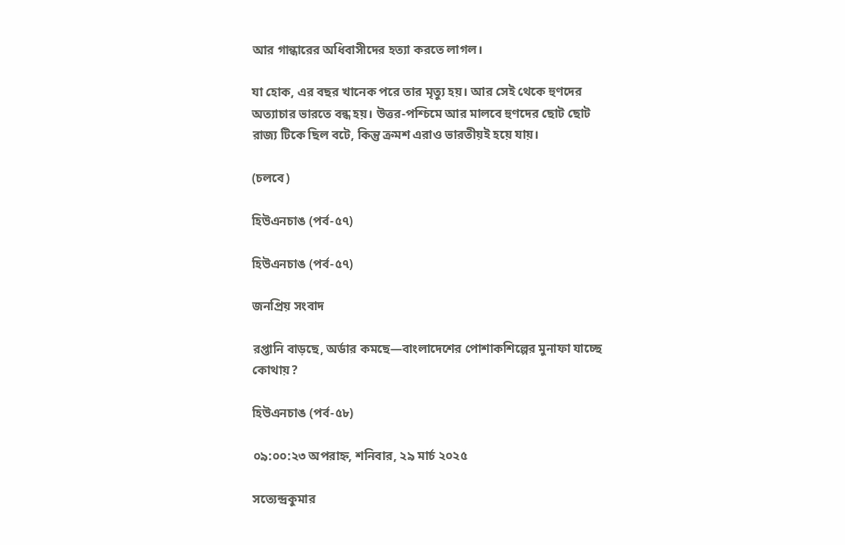আর গান্ধারের অধিবাসীদের হত্যা করতে লাগল।

যা হোক, এর বছর খানেক পরে তার মৃত্যু হয়। আর সেই থেকে হুণদের অত্যাচার ভারতে বন্ধ হয়। উত্তর-পশ্চিমে আর মালবে হুণদের ছোট ছোট রাজ্য টিকে ছিল বটে, কিন্তু ক্রমশ এরাও ভারতীয়ই হয়ে যায়।

(চলবে)

হিউএনচাঙ (পর্ব-৫৭)

হিউএনচাঙ (পর্ব-৫৭)

জনপ্রিয় সংবাদ

রপ্তানি বাড়ছে, অর্ডার কমছে—বাংলাদেশের পোশাকশিল্পের মুনাফা যাচ্ছে কোথায়?

হিউএনচাঙ (পর্ব-৫৮)

০৯:০০:২৩ অপরাহ্ন, শনিবার, ২৯ মার্চ ২০২৫

সত্যেন্দ্রকুমার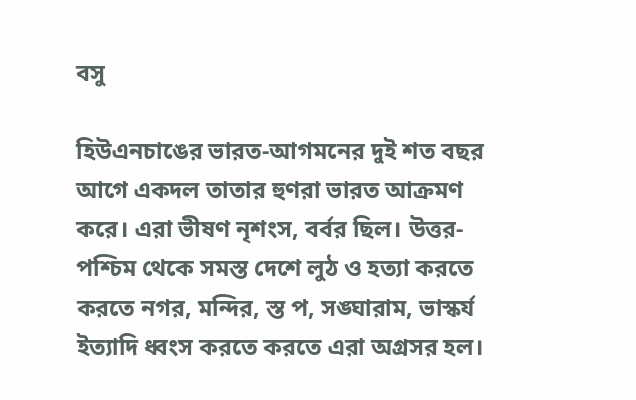বসু

হিউএনচাঙের ভারত-আগমনের দুই শত বছর আগে একদল তাতার হুণরা ভারত আক্রমণ করে। এরা ভীষণ নৃশংস, বর্বর ছিল। উত্তর-পশ্চিম থেকে সমস্ত দেশে লুঠ ও হত্যা করতে করতে নগর, মন্দির, স্ত প, সঙ্ঘারাম, ভাস্কর্য ইত্যাদি ধ্বংস করতে করতে এরা অগ্রসর হল।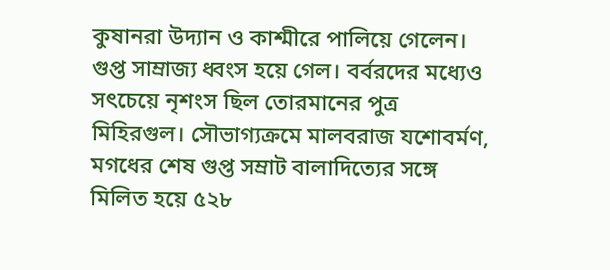কুষানরা উদ্যান ও কাশ্মীরে পালিয়ে গেলেন। গুপ্ত সাম্রাজ্য ধ্বংস হয়ে গেল। বর্বরদের মধ্যেও সৎচেয়ে নৃশংস ছিল তোরমানের পুত্র মিহিরগুল। সৌভাগ্যক্রমে মালবরাজ যশোবর্মণ, মগধের শেষ গুপ্ত সম্রাট বালাদিত্যের সঙ্গে মিলিত হয়ে ৫২৮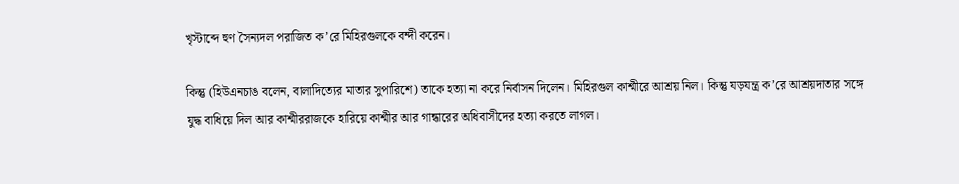খৃস্টাব্দে হুণ সৈন্যদল পরাজিত ক’রে মিহিরগুলকে বন্দী করেন।

কিন্তু (হিউএনচাঙ বলেন, বালাদিত্যের মাতার সুপারিশে) তাকে হত্যা না করে নির্বাসন দিলেন। মিহিরগুল কাশ্মীরে আশ্রয় নিল। কিন্তু যড়যন্ত্র ক’রে আশ্রয়দাতার সঙ্গে যুদ্ধ বাধিয়ে দিল আর কাশ্মীররাজকে হারিয়ে কাশ্মীর আর গান্ধারের অধিবাসীদের হত্যা করতে লাগল।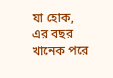যা হোক, এর বছর খানেক পরে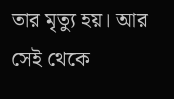তার মৃত্যু হয়। আর সেই থেকে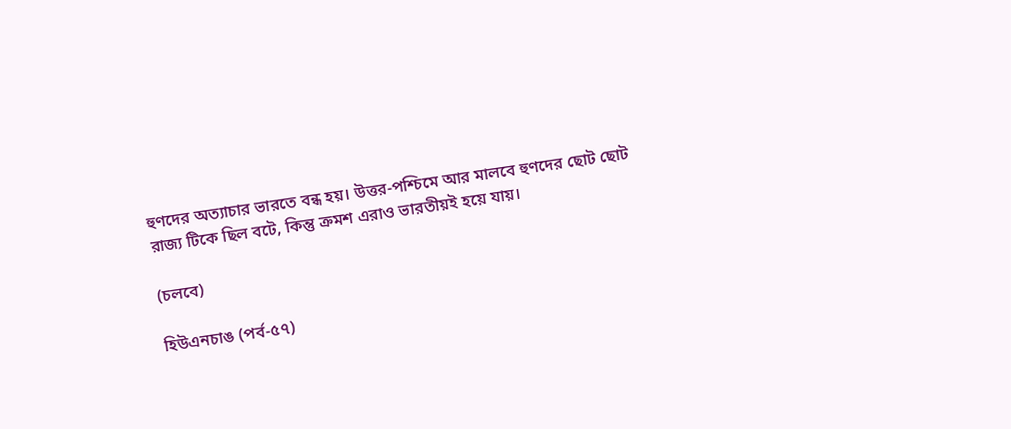হুণদের অত্যাচার ভারতে বন্ধ হয়। উত্তর-পশ্চিমে আর মালবে হুণদের ছোট ছোট রাজ্য টিকে ছিল বটে, কিন্তু ক্রমশ এরাও ভারতীয়ই হয়ে যায়।

(চলবে)

হিউএনচাঙ (পর্ব-৫৭)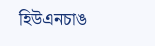হিউএনচাঙ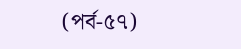(পর্ব-৫৭)